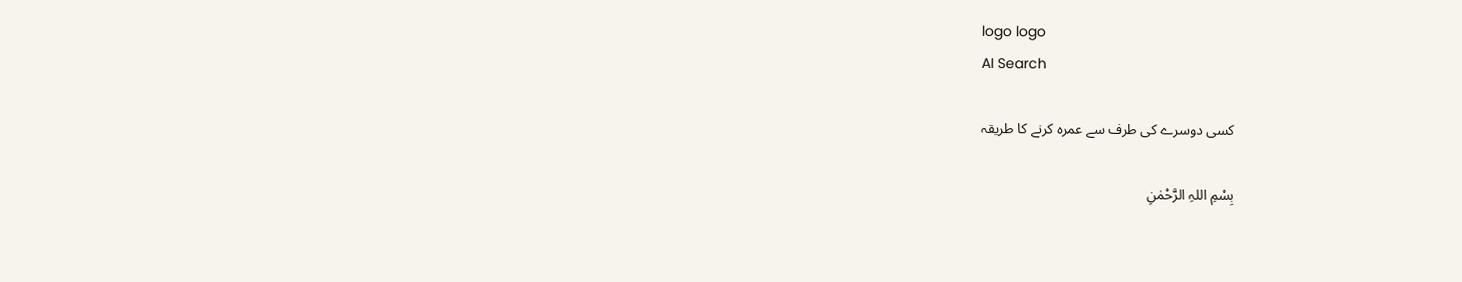logo logo
AI Search

کسی دوسرے کی طرف سے عمرہ کرنے کا طریقہ

بِسْمِ اللہِ الرَّحْمٰنِ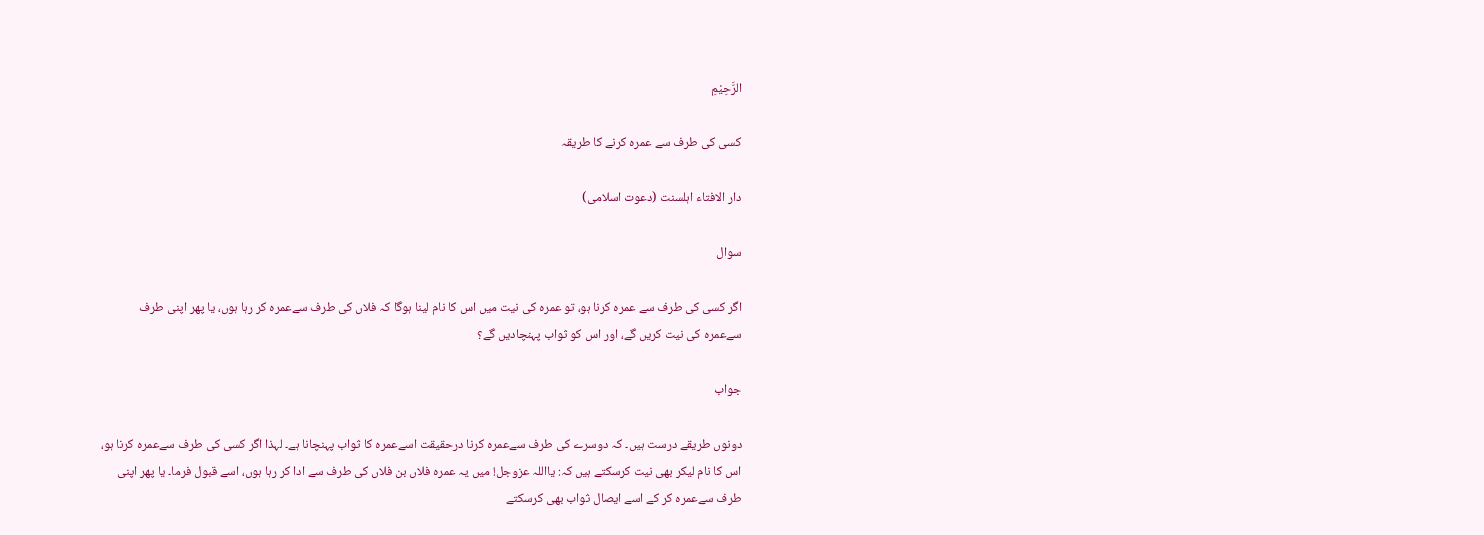الرَّحِيْمِ

کسی کی طرف سے عمرہ کرنے کا طریقہ

دار الافتاء اہلسنت (دعوت اسلامی)

سوال

اگر کسی کی طرف سے عمرہ کرنا ہو، تو عمرہ کی نیت میں اس کا نام لینا ہوگا کہ فلاں کی طرف سےعمرہ کر رہا ہوں، یا پھر اپنی طرف سےعمرہ کی نیت کریں گے، اور اس کو ثواب پہنچادیں گے؟

جواب

دونوں طریقے درست ہیں۔ کہ دوسرے کی طرف سےعمرہ کرنا درحقیقت اسےعمرہ کا ثواب پہنچانا ہے۔ لہذا اگر کسی کی طرف سےعمرہ کرنا ہو، اس کا نام لیکر بھی نیت کرسکتے ہیں کہ: یااللہ عزوجل! میں یہ عمرہ فلاں بن فلاں کی طرف سے ادا کر رہا ہوں، اسے قبول فرما۔ یا پھر اپنی طرف سےعمرہ کر کے اسے ایصال ثواب بھی کرسکتے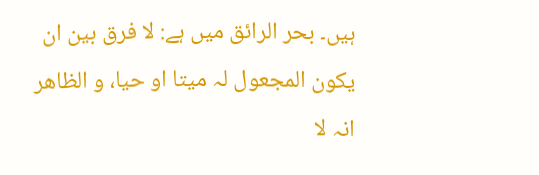ہیں۔ بحر الرائق میں ہے: لا فرق بین ان یکون المجعول لہ میتا او حیا، و الظاھر انہ لا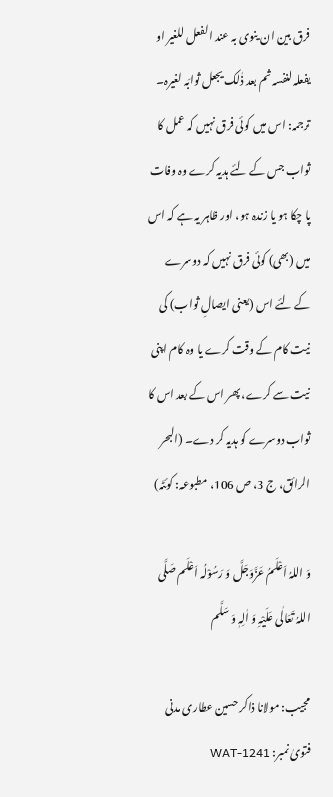فرق بین ان ینوی بہ عند الفعل للغیر او یفعلہ لنفسہ ثم بعد ذٰلک یجعل ثوابَہ لغیرہ۔ ترجمہ: اس میں کوئی فرق نہیں کہ عمل کا ثواب جس کے لئے ہدیہ کرے وہ وفات پا چکا ہو یا زندہ ہو، اور ظاہر یہ ہے کہ اس میں (بھی) کوئی فرق نہیں کہ دوسرے کے لئے اس (یعنی ایصالِ ثواب) کی نیت کام کے وقت کرے یا وہ کام اپنی نیت سے کرے، پھر اس کے بعد اس کا ثواب دوسرے کو ہدیہ کر دے۔ (البحر الرائق، ج 3، ص 106، مطبوعہ: کوئٹہ)

وَ اللہُ اَعْلَمُ عَزَّوَجَلَّ وَ رَسُوْلُہ اَعْلَم صَلَّی اللہُ تَعَالٰی عَلَیْہِ وَ اٰلِہٖ وَ سَلَّم

مجیب: مولانا ذاکر حسین عطاری مدنی
فتویٰ نمبر: WAT-1241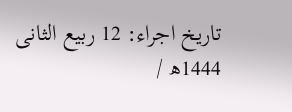تاریخ اجراء: 12 ربیع الثانی 1444ھ /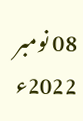08 نومبر 2022ء